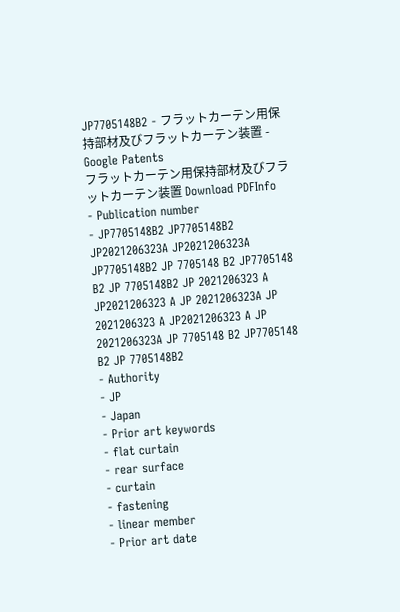JP7705148B2 - フラットカーテン用保持部材及びフラットカーテン装置 - Google Patents
フラットカーテン用保持部材及びフラットカーテン装置 Download PDFInfo
- Publication number
- JP7705148B2 JP7705148B2 JP2021206323A JP2021206323A JP7705148B2 JP 7705148 B2 JP7705148 B2 JP 7705148B2 JP 2021206323 A JP2021206323 A JP 2021206323A JP 2021206323 A JP2021206323 A JP 2021206323A JP 7705148 B2 JP7705148 B2 JP 7705148B2
- Authority
- JP
- Japan
- Prior art keywords
- flat curtain
- rear surface
- curtain
- fastening
- linear member
- Prior art date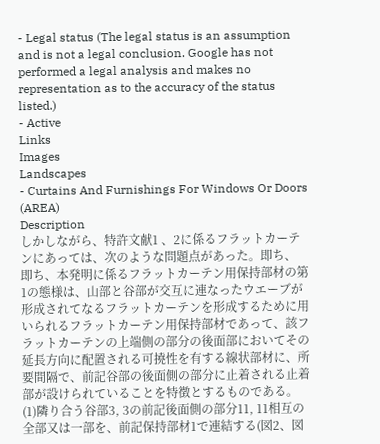- Legal status (The legal status is an assumption and is not a legal conclusion. Google has not performed a legal analysis and makes no representation as to the accuracy of the status listed.)
- Active
Links
Images
Landscapes
- Curtains And Furnishings For Windows Or Doors (AREA)
Description
しかしながら、特許文献1 、2に係るフラットカーテンにあっては、次のような問題点があった。即ち、
即ち、本発明に係るフラットカーテン用保持部材の第1の態様は、山部と谷部が交互に連なったウエーブが形成されてなるフラットカーテンを形成するために用いられるフラットカーテン用保持部材であって、該フラットカーテンの上端側の部分の後面部においてその延長方向に配置される可撓性を有する線状部材に、所要間隔で、前記谷部の後面側の部分に止着される止着部が設けられていることを特徴とするものである。
(1)隣り合う谷部3, 3の前記後面側の部分11, 11相互の全部又は一部を、前記保持部材1で連結する(図2、図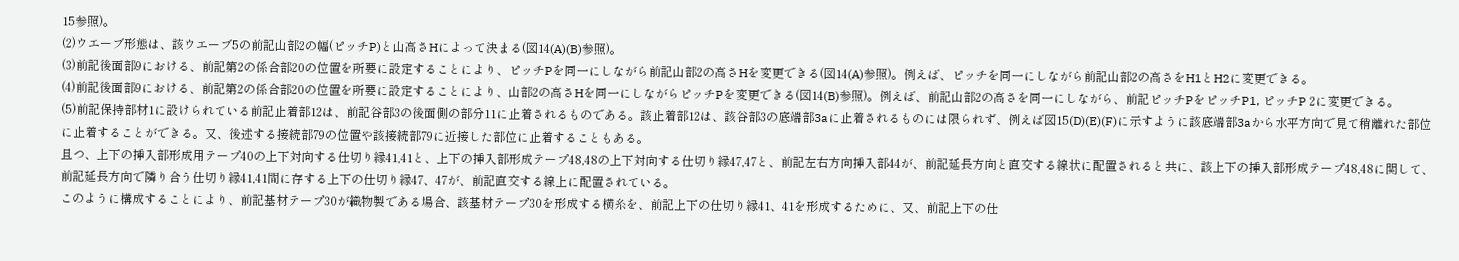15参照)。
(2)ウエーブ形態は、該ウエーブ5の前記山部2の幅(ピッチP)と山高さHによって決まる(図14(A)(B)参照)。
(3)前記後面部9における、前記第2の係合部20の位置を所要に設定することにより、ピッチPを同一にしながら前記山部2の高さHを変更できる(図14(A)参照)。例えば、ピッチを同一にしながら前記山部2の高さをH1とH2に変更できる。
(4)前記後面部9における、前記第2の係合部20の位置を所要に設定することにより、山部2の高さHを同一にしながらピッチPを変更できる(図14(B)参照)。例えば、前記山部2の高さを同一にしながら、前記ピッチPをピッチP1, ピッチP 2に変更できる。
(5)前記保持部材1に設けられている前記止着部12は、前記谷部3の後面側の部分11に止着されるものである。該止着部12は、該谷部3の底端部3aに止着されるものには限られず、例えば図15(D)(E)(F)に示すように該底端部3aから水平方向で見て稍離れた部位に止着することができる。又、後述する接続部79の位置や該接続部79に近接した部位に止着することもある。
且つ、上下の挿入部形成用テープ40の上下対向する仕切り縁41,41と、上下の挿入部形成テープ48,48の上下対向する仕切り縁47,47と、前記左右方向挿入部44が、前記延長方向と直交する線状に配置されると共に、該上下の挿入部形成テープ48,48に関して、前記延長方向で隣り合う仕切り縁41,41間に存する上下の仕切り縁47、47が、前記直交する線上に配置されている。
このように構成することにより、前記基材テープ30が織物製である場合、該基材テープ30を形成する横糸を、前記上下の仕切り縁41、41を形成するために、又、前記上下の仕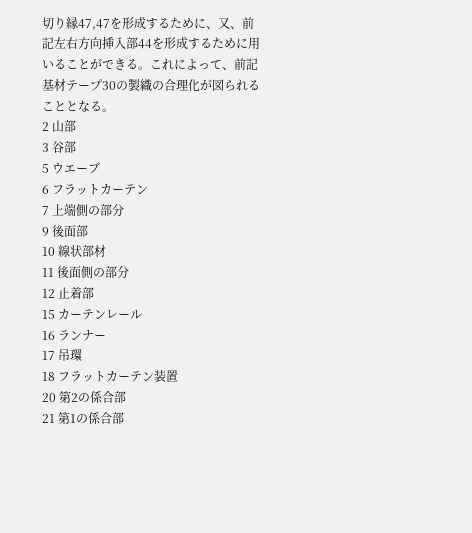切り縁47,47を形成するために、又、前記左右方向挿入部44を形成するために用いることができる。これによって、前記基材テープ30の製織の合理化が図られることとなる。
2 山部
3 谷部
5 ウエーブ
6 フラットカーテン
7 上端側の部分
9 後面部
10 線状部材
11 後面側の部分
12 止着部
15 カーテンレール
16 ランナー
17 吊環
18 フラットカーテン装置
20 第2の係合部
21 第1の係合部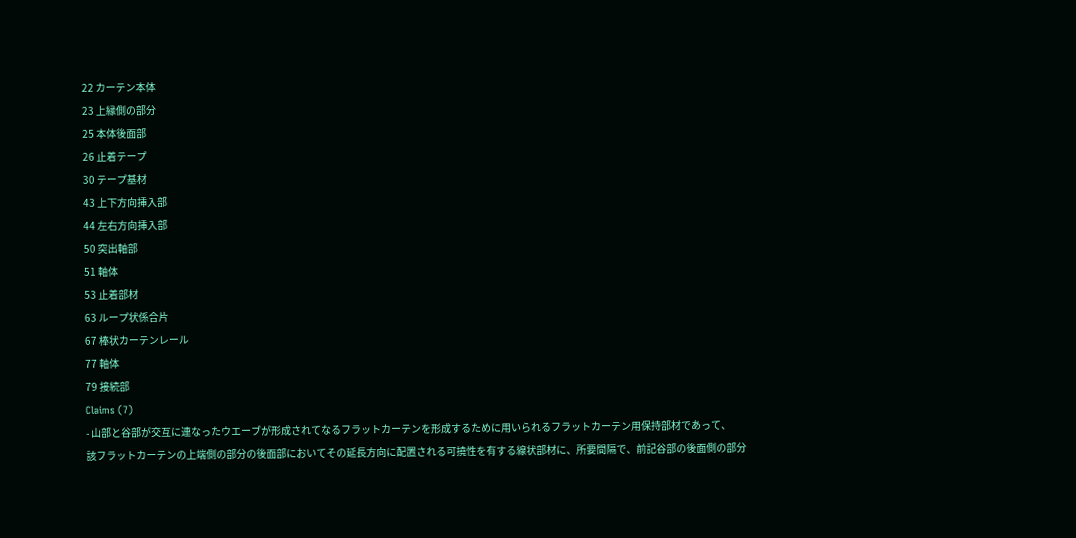22 カーテン本体
23 上縁側の部分
25 本体後面部
26 止着テープ
30 テープ基材
43 上下方向挿入部
44 左右方向挿入部
50 突出軸部
51 軸体
53 止着部材
63 ループ状係合片
67 棒状カーテンレール
77 軸体
79 接続部
Claims (7)
- 山部と谷部が交互に連なったウエーブが形成されてなるフラットカーテンを形成するために用いられるフラットカーテン用保持部材であって、
該フラットカーテンの上端側の部分の後面部においてその延長方向に配置される可撓性を有する線状部材に、所要間隔で、前記谷部の後面側の部分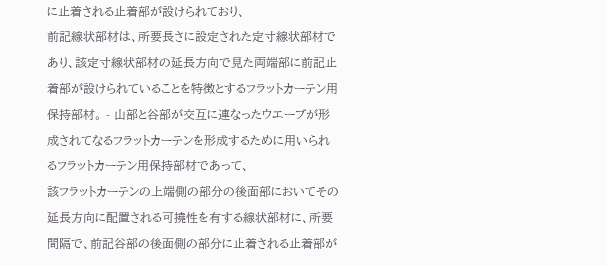に止着される止着部が設けられており、
前記線状部材は、所要長さに設定された定寸線状部材であり、該定寸線状部材の延長方向で見た両端部に前記止着部が設けられていることを特徴とするフラットカーテン用保持部材。 - 山部と谷部が交互に連なったウエーブが形成されてなるフラットカーテンを形成するために用いられるフラットカーテン用保持部材であって、
該フラットカーテンの上端側の部分の後面部においてその延長方向に配置される可撓性を有する線状部材に、所要間隔で、前記谷部の後面側の部分に止着される止着部が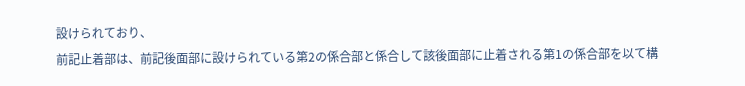設けられており、
前記止着部は、前記後面部に設けられている第2の係合部と係合して該後面部に止着される第1の係合部を以て構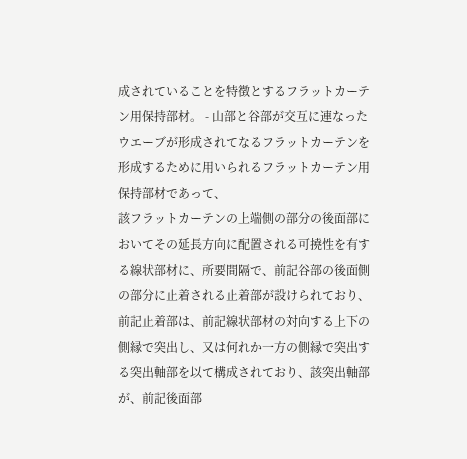成されていることを特徴とするフラットカーテン用保持部材。 - 山部と谷部が交互に連なったウエーブが形成されてなるフラットカーテンを形成するために用いられるフラットカーテン用保持部材であって、
該フラットカーテンの上端側の部分の後面部においてその延長方向に配置される可撓性を有する線状部材に、所要間隔で、前記谷部の後面側の部分に止着される止着部が設けられており、
前記止着部は、前記線状部材の対向する上下の側縁で突出し、又は何れか一方の側縁で突出する突出軸部を以て構成されており、該突出軸部が、前記後面部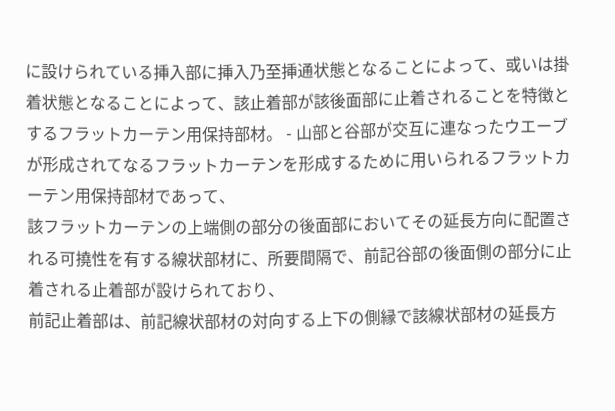に設けられている挿入部に挿入乃至挿通状態となることによって、或いは掛着状態となることによって、該止着部が該後面部に止着されることを特徴とするフラットカーテン用保持部材。 - 山部と谷部が交互に連なったウエーブが形成されてなるフラットカーテンを形成するために用いられるフラットカーテン用保持部材であって、
該フラットカーテンの上端側の部分の後面部においてその延長方向に配置される可撓性を有する線状部材に、所要間隔で、前記谷部の後面側の部分に止着される止着部が設けられており、
前記止着部は、前記線状部材の対向する上下の側縁で該線状部材の延長方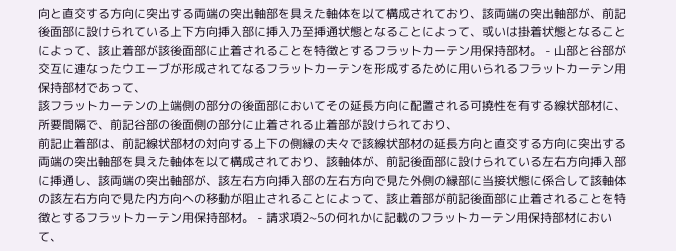向と直交する方向に突出する両端の突出軸部を具えた軸体を以て構成されており、該両端の突出軸部が、前記後面部に設けられている上下方向挿入部に挿入乃至挿通状態となることによって、或いは掛着状態となることによって、該止着部が該後面部に止着されることを特徴とするフラットカーテン用保持部材。 - 山部と谷部が交互に連なったウエーブが形成されてなるフラットカーテンを形成するために用いられるフラットカーテン用保持部材であって、
該フラットカーテンの上端側の部分の後面部においてその延長方向に配置される可撓性を有する線状部材に、所要間隔で、前記谷部の後面側の部分に止着される止着部が設けられており、
前記止着部は、前記線状部材の対向する上下の側縁の夫々で該線状部材の延長方向と直交する方向に突出する両端の突出軸部を具えた軸体を以て構成されており、該軸体が、前記後面部に設けられている左右方向挿入部に挿通し、該両端の突出軸部が、該左右方向挿入部の左右方向で見た外側の縁部に当接状態に係合して該軸体の該左右方向で見た内方向への移動が阻止されることによって、該止着部が前記後面部に止着されることを特徴とするフラットカーテン用保持部材。 - 請求項2~5の何れかに記載のフラットカーテン用保持部材において、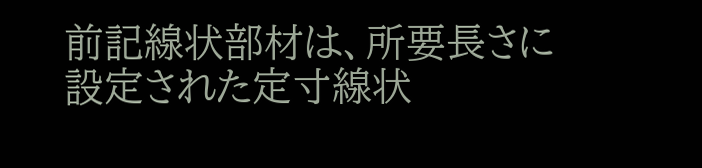前記線状部材は、所要長さに設定された定寸線状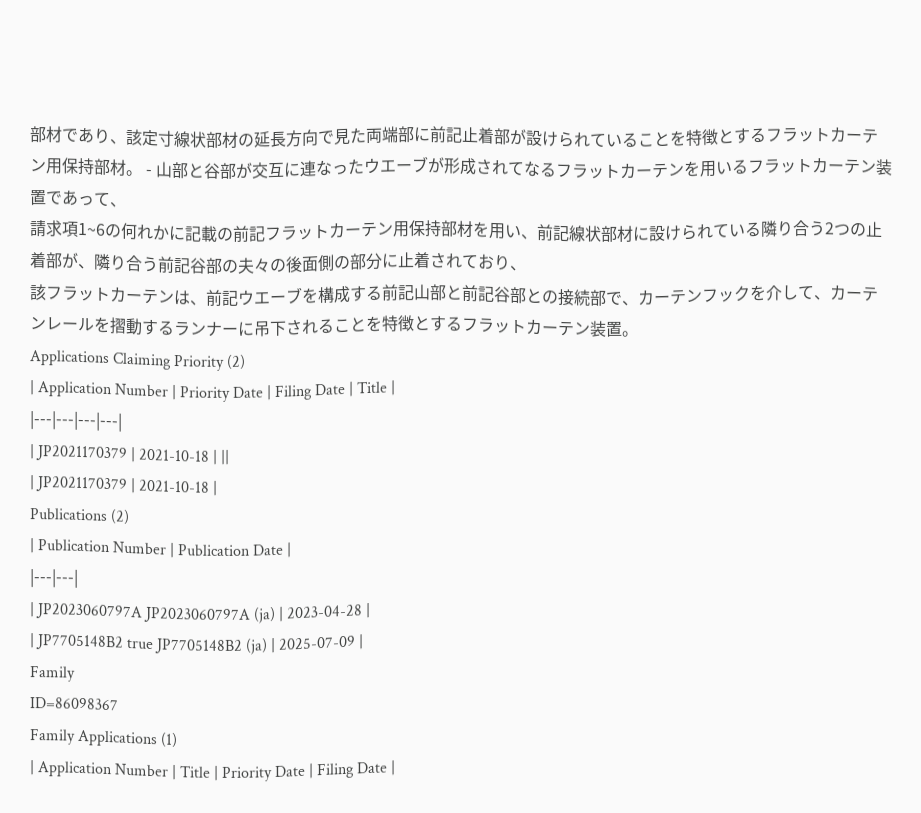部材であり、該定寸線状部材の延長方向で見た両端部に前記止着部が設けられていることを特徴とするフラットカーテン用保持部材。 - 山部と谷部が交互に連なったウエーブが形成されてなるフラットカーテンを用いるフラットカーテン装置であって、
請求項1~6の何れかに記載の前記フラットカーテン用保持部材を用い、前記線状部材に設けられている隣り合う2つの止着部が、隣り合う前記谷部の夫々の後面側の部分に止着されており、
該フラットカーテンは、前記ウエーブを構成する前記山部と前記谷部との接続部で、カーテンフックを介して、カーテンレールを摺動するランナーに吊下されることを特徴とするフラットカーテン装置。
Applications Claiming Priority (2)
| Application Number | Priority Date | Filing Date | Title |
|---|---|---|---|
| JP2021170379 | 2021-10-18 | ||
| JP2021170379 | 2021-10-18 |
Publications (2)
| Publication Number | Publication Date |
|---|---|
| JP2023060797A JP2023060797A (ja) | 2023-04-28 |
| JP7705148B2 true JP7705148B2 (ja) | 2025-07-09 |
Family
ID=86098367
Family Applications (1)
| Application Number | Title | Priority Date | Filing Date |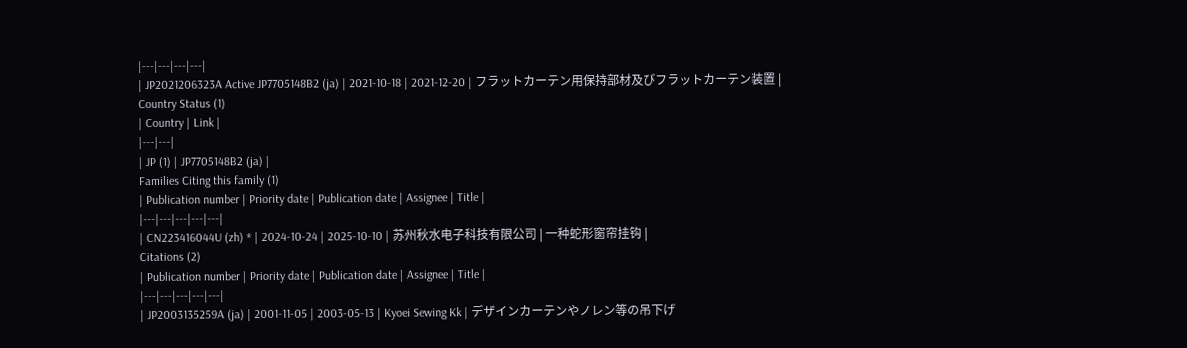|---|---|---|---|
| JP2021206323A Active JP7705148B2 (ja) | 2021-10-18 | 2021-12-20 | フラットカーテン用保持部材及びフラットカーテン装置 |
Country Status (1)
| Country | Link |
|---|---|
| JP (1) | JP7705148B2 (ja) |
Families Citing this family (1)
| Publication number | Priority date | Publication date | Assignee | Title |
|---|---|---|---|---|
| CN223416044U (zh) * | 2024-10-24 | 2025-10-10 | 苏州秋水电子科技有限公司 | 一种蛇形窗帘挂钩 |
Citations (2)
| Publication number | Priority date | Publication date | Assignee | Title |
|---|---|---|---|---|
| JP2003135259A (ja) | 2001-11-05 | 2003-05-13 | Kyoei Sewing Kk | デザインカーテンやノレン等の吊下げ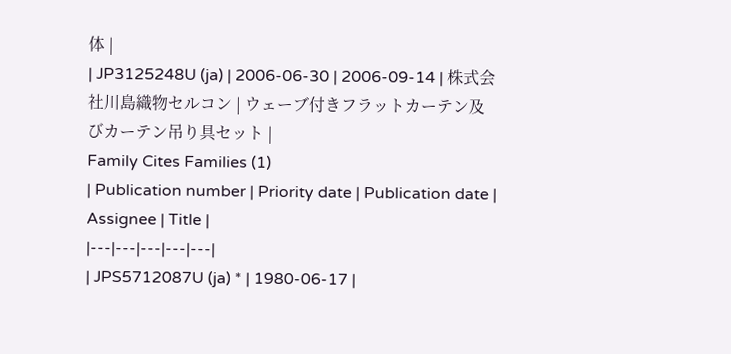体 |
| JP3125248U (ja) | 2006-06-30 | 2006-09-14 | 株式会社川島織物セルコン | ウェーブ付きフラットカーテン及びカーテン吊り具セット |
Family Cites Families (1)
| Publication number | Priority date | Publication date | Assignee | Title |
|---|---|---|---|---|
| JPS5712087U (ja) * | 1980-06-17 |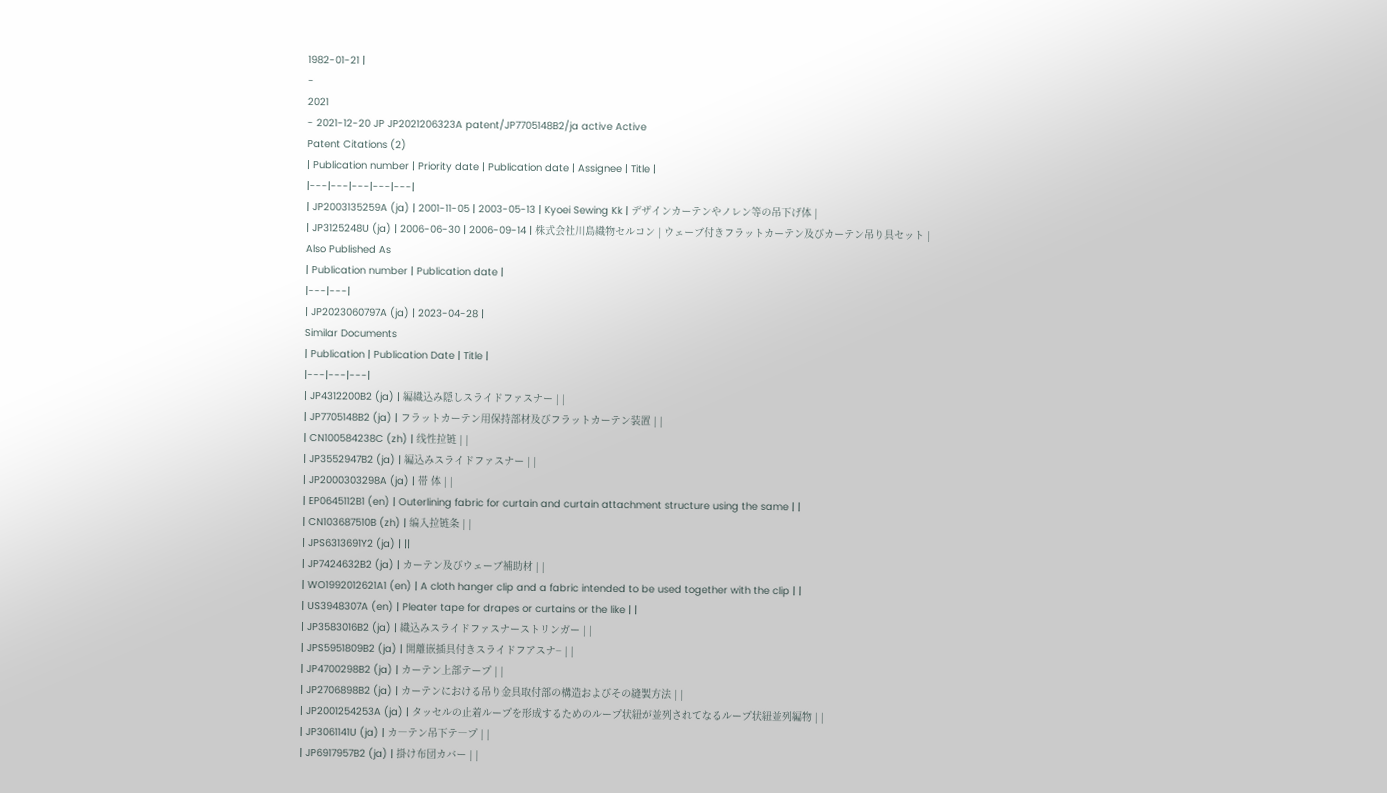1982-01-21 |
-
2021
- 2021-12-20 JP JP2021206323A patent/JP7705148B2/ja active Active
Patent Citations (2)
| Publication number | Priority date | Publication date | Assignee | Title |
|---|---|---|---|---|
| JP2003135259A (ja) | 2001-11-05 | 2003-05-13 | Kyoei Sewing Kk | デザインカーテンやノレン等の吊下げ体 |
| JP3125248U (ja) | 2006-06-30 | 2006-09-14 | 株式会社川島織物セルコン | ウェーブ付きフラットカーテン及びカーテン吊り具セット |
Also Published As
| Publication number | Publication date |
|---|---|
| JP2023060797A (ja) | 2023-04-28 |
Similar Documents
| Publication | Publication Date | Title |
|---|---|---|
| JP4312200B2 (ja) | 編織込み隠しスライドファスナー | |
| JP7705148B2 (ja) | フラットカーテン用保持部材及びフラットカーテン装置 | |
| CN100584238C (zh) | 线性拉链 | |
| JP3552947B2 (ja) | 編込みスライドファスナー | |
| JP2000303298A (ja) | 帯 体 | |
| EP0645112B1 (en) | Outerlining fabric for curtain and curtain attachment structure using the same | |
| CN103687510B (zh) | 编入拉链条 | |
| JPS6313691Y2 (ja) | ||
| JP7424632B2 (ja) | カーテン及びウェーブ補助材 | |
| WO1992012621A1 (en) | A cloth hanger clip and a fabric intended to be used together with the clip | |
| US3948307A (en) | Pleater tape for drapes or curtains or the like | |
| JP3583016B2 (ja) | 織込みスライドファスナーストリンガー | |
| JPS5951809B2 (ja) | 開離嵌插具付きスライドフアスナ− | |
| JP4700298B2 (ja) | カーテン上部テープ | |
| JP2706898B2 (ja) | カーテンにおける吊り金具取付部の構造およびその縫製方法 | |
| JP2001254253A (ja) | タッセルの止着ループを形成するためのループ状紐が並列されてなるループ状紐並列編物 | |
| JP3061141U (ja) | カ―テン吊下テ―プ | |
| JP6917957B2 (ja) | 掛け布団カバー | |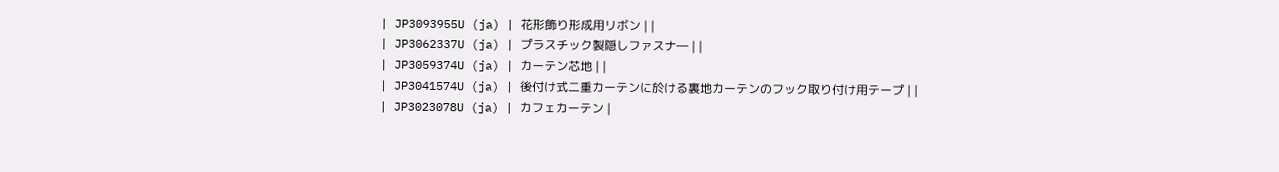| JP3093955U (ja) | 花形飾り形成用リボン | |
| JP3062337U (ja) | プラスチック製隠しファスナ― | |
| JP3059374U (ja) | カーテン芯地 | |
| JP3041574U (ja) | 後付け式二重カーテンに於ける裏地カーテンのフック取り付け用テープ | |
| JP3023078U (ja) | カフェカーテン |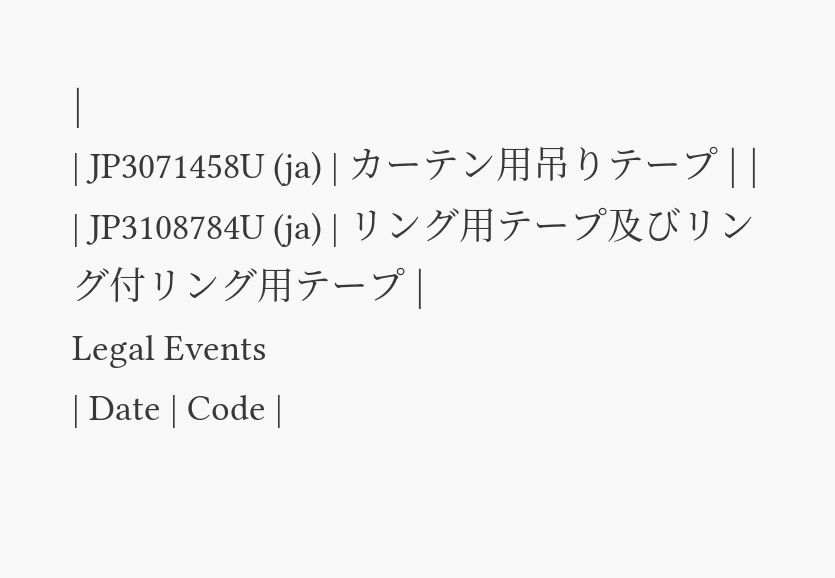|
| JP3071458U (ja) | カーテン用吊りテープ | |
| JP3108784U (ja) | リング用テープ及びリング付リング用テープ |
Legal Events
| Date | Code |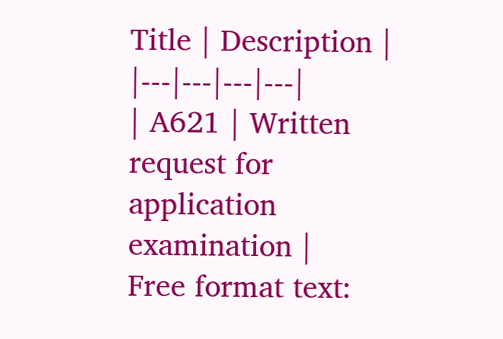Title | Description |
|---|---|---|---|
| A621 | Written request for application examination |
Free format text: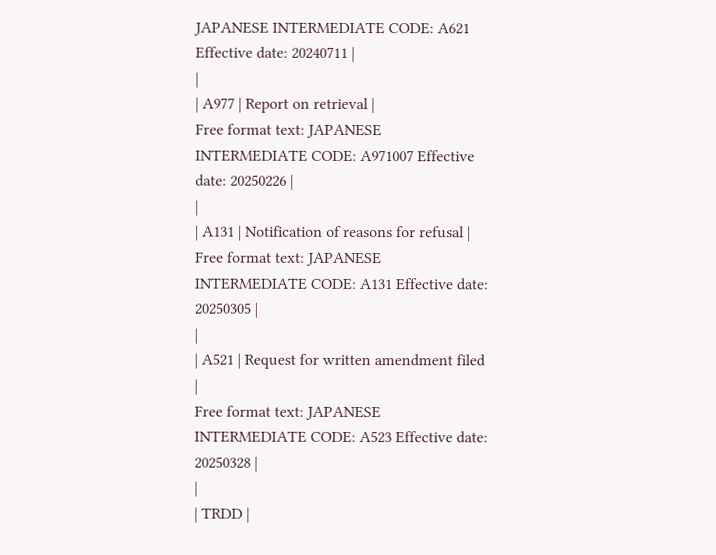JAPANESE INTERMEDIATE CODE: A621 Effective date: 20240711 |
|
| A977 | Report on retrieval |
Free format text: JAPANESE INTERMEDIATE CODE: A971007 Effective date: 20250226 |
|
| A131 | Notification of reasons for refusal |
Free format text: JAPANESE INTERMEDIATE CODE: A131 Effective date: 20250305 |
|
| A521 | Request for written amendment filed |
Free format text: JAPANESE INTERMEDIATE CODE: A523 Effective date: 20250328 |
|
| TRDD |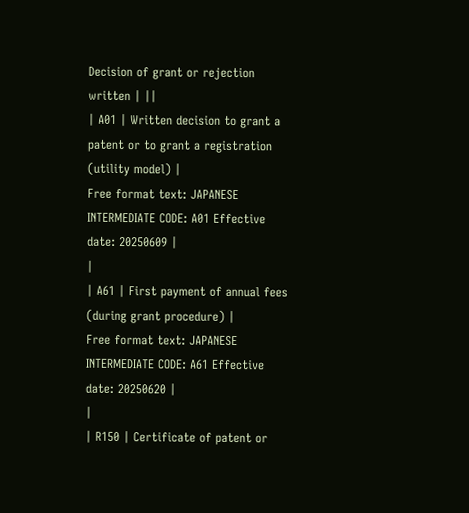Decision of grant or rejection written | ||
| A01 | Written decision to grant a patent or to grant a registration (utility model) |
Free format text: JAPANESE INTERMEDIATE CODE: A01 Effective date: 20250609 |
|
| A61 | First payment of annual fees (during grant procedure) |
Free format text: JAPANESE INTERMEDIATE CODE: A61 Effective date: 20250620 |
|
| R150 | Certificate of patent or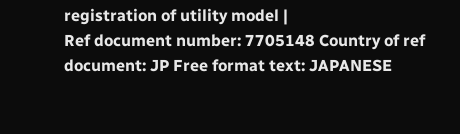registration of utility model |
Ref document number: 7705148 Country of ref document: JP Free format text: JAPANESE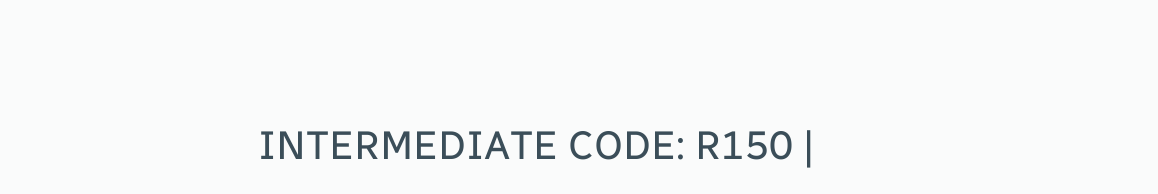INTERMEDIATE CODE: R150 |